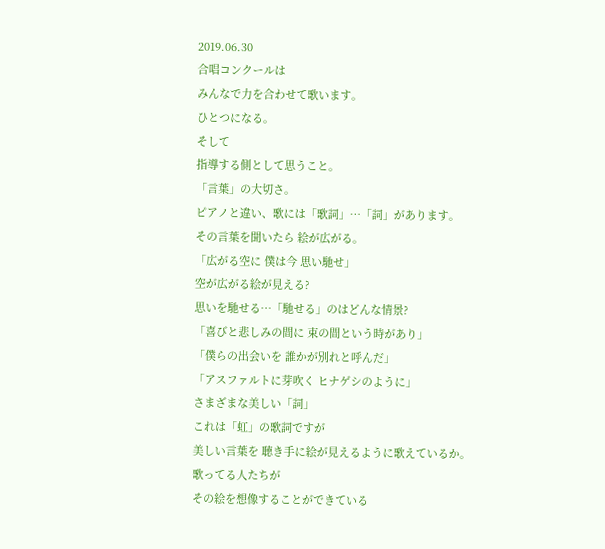2019.06.30
合唱コンクールは
みんなで力を合わせて歌います。
ひとつになる。
そして
指導する側として思うこと。
「言葉」の大切さ。
ピアノと違い、歌には「歌詞」…「詞」があります。
その言葉を聞いたら 絵が広がる。
「広がる空に 僕は今 思い馳せ」
空が広がる絵が見える?
思いを馳せる…「馳せる」のはどんな情景?
「喜びと悲しみの間に 束の間という時があり」
「僕らの出会いを 誰かが別れと呼んだ」
「アスファルトに芽吹く ヒナゲシのように」
さまざまな美しい「詞」
これは「虹」の歌詞ですが
美しい言葉を 聴き手に絵が見えるように歌えているか。
歌ってる人たちが
その絵を想像することができている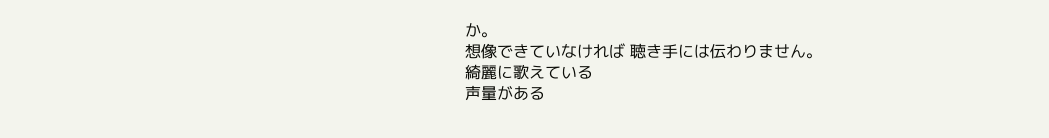か。
想像できていなければ 聴き手には伝わりません。
綺麗に歌えている
声量がある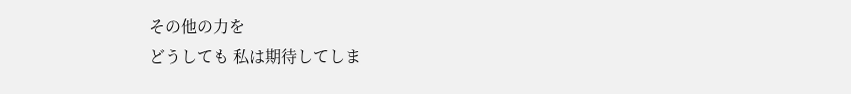その他の力を
どうしても 私は期待してしま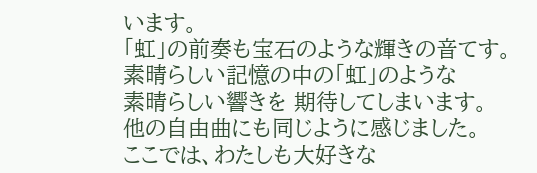います。
「虹」の前奏も宝石のような輝きの音てす。
素晴らしい記憶の中の「虹」のような
素晴らしい響きを 期待してしまいます。
他の自由曲にも同じように感じました。
ここでは、わたしも大好きな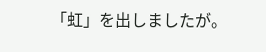「虹」を出しましたが。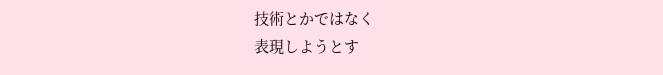技術とかではなく
表現しようとす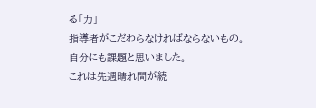る「力」
指導者がこだわらなければならないもの。
自分にも課題と思いました。
これは先週晴れ間が続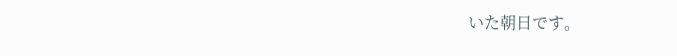いた朝日です。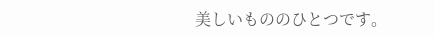美しいもののひとつです。